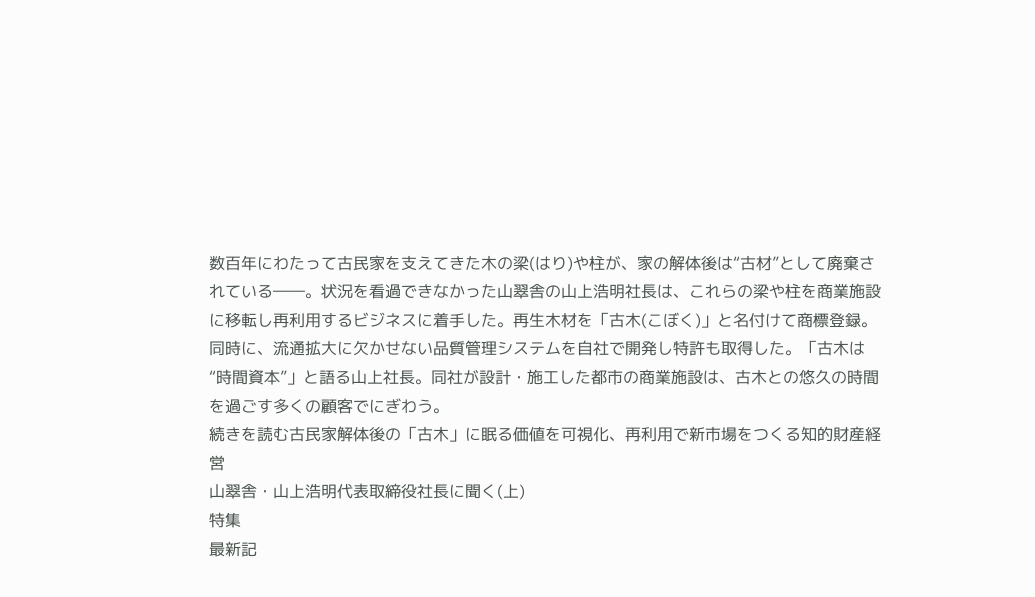数百年にわたって古民家を支えてきた木の梁(はり)や柱が、家の解体後は“古材”として廃棄されている――。状況を看過できなかった山翠舎の山上浩明社長は、これらの梁や柱を商業施設に移転し再利用するビジネスに着手した。再生木材を「古木(こぼく)」と名付けて商標登録。同時に、流通拡大に欠かせない品質管理システムを自社で開発し特許も取得した。「古木は“時間資本”」と語る山上社長。同社が設計・施工した都市の商業施設は、古木との悠久の時間を過ごす多くの顧客でにぎわう。
続きを読む古民家解体後の「古木」に眠る価値を可視化、再利用で新市場をつくる知的財産経営
山翠舎・山上浩明代表取締役社長に聞く(上)
特集
最新記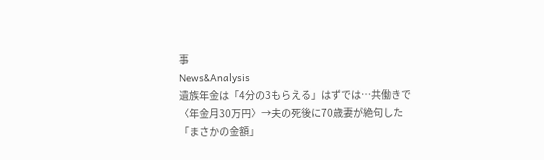事
News&Analysis
遺族年金は「4分の3もらえる」はずでは…共働きで〈年金月30万円〉→夫の死後に70歳妻が絶句した「まさかの金額」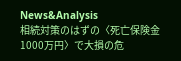News&Analysis
相続対策のはずの〈死亡保険金1000万円〉で大損の危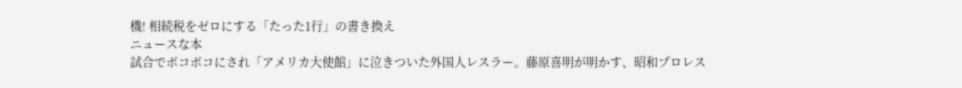機! 相続税をゼロにする「たった1行」の書き換え
ニュースな本
試合でボコボコにされ「アメリカ大使館」に泣きついた外国人レスラー。藤原喜明が明かす、昭和プロレス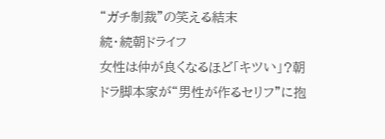“ガチ制裁”の笑える結末
続・続朝ドライフ
女性は仲が良くなるほど「キツい」?朝ドラ脚本家が“男性が作るセリフ”に抱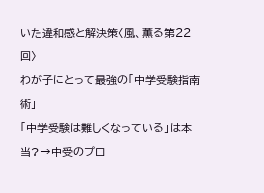いた違和感と解決策〈風、薫る第22回〉
わが子にとって最強の「中学受験指南術」
「中学受験は難しくなっている」は本当?→中受のプロ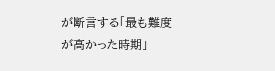が断言する「最も難度が高かった時期」